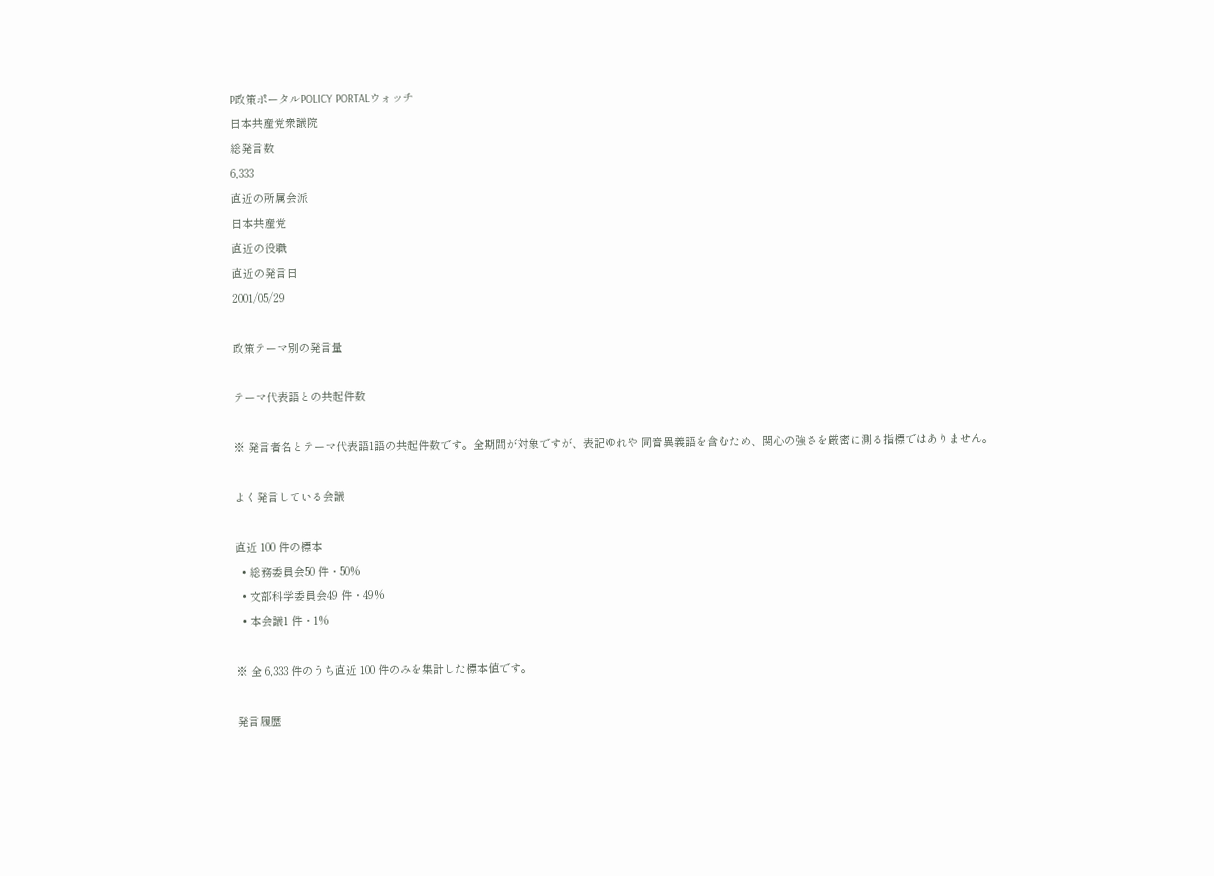P政策ポータルPOLICY PORTALウォッチ
日本共産党衆議院
総発言数
6,333
直近の所属会派
日本共産党
直近の役職
直近の発言日
2001/05/29

政策テーマ別の発言量

テーマ代表語との共起件数

※ 発言者名とテーマ代表語1語の共起件数です。全期間が対象ですが、表記ゆれや 同音異義語を含むため、関心の強さを厳密に測る指標ではありません。

よく発言している会議

直近 100 件の標本
  • 総務委員会50 件・50%
  • 文部科学委員会49 件・49%
  • 本会議1 件・1%

※ 全 6,333 件のうち直近 100 件のみを集計した標本値です。

発言履歴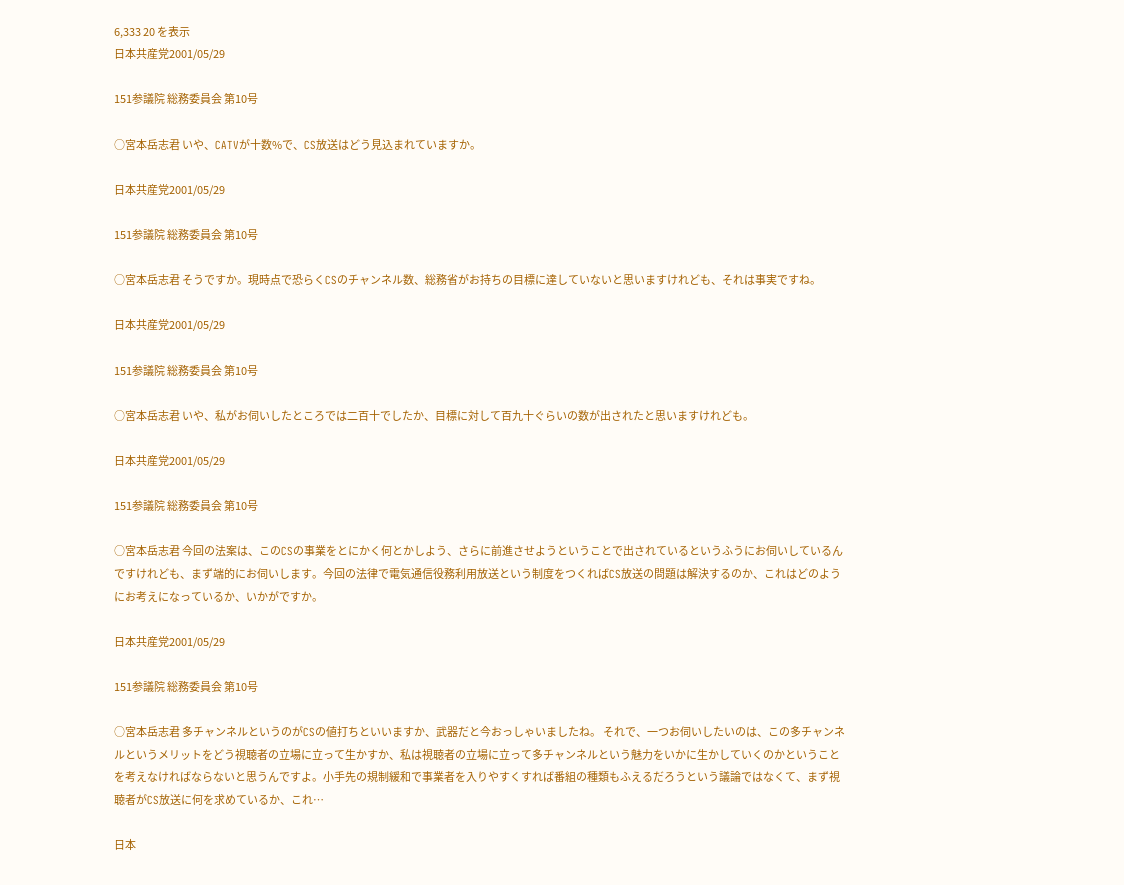6,333 20 を表示
日本共産党2001/05/29

151参議院 総務委員会 第10号

○宮本岳志君 いや、CATVが十数%で、CS放送はどう見込まれていますか。

日本共産党2001/05/29

151参議院 総務委員会 第10号

○宮本岳志君 そうですか。現時点で恐らくCSのチャンネル数、総務省がお持ちの目標に達していないと思いますけれども、それは事実ですね。

日本共産党2001/05/29

151参議院 総務委員会 第10号

○宮本岳志君 いや、私がお伺いしたところでは二百十でしたか、目標に対して百九十ぐらいの数が出されたと思いますけれども。

日本共産党2001/05/29

151参議院 総務委員会 第10号

○宮本岳志君 今回の法案は、このCSの事業をとにかく何とかしよう、さらに前進させようということで出されているというふうにお伺いしているんですけれども、まず端的にお伺いします。今回の法律で電気通信役務利用放送という制度をつくればCS放送の問題は解決するのか、これはどのようにお考えになっているか、いかがですか。

日本共産党2001/05/29

151参議院 総務委員会 第10号

○宮本岳志君 多チャンネルというのがCSの値打ちといいますか、武器だと今おっしゃいましたね。 それで、一つお伺いしたいのは、この多チャンネルというメリットをどう視聴者の立場に立って生かすか、私は視聴者の立場に立って多チャンネルという魅力をいかに生かしていくのかということを考えなければならないと思うんですよ。小手先の規制緩和で事業者を入りやすくすれば番組の種類もふえるだろうという議論ではなくて、まず視聴者がCS放送に何を求めているか、これ…

日本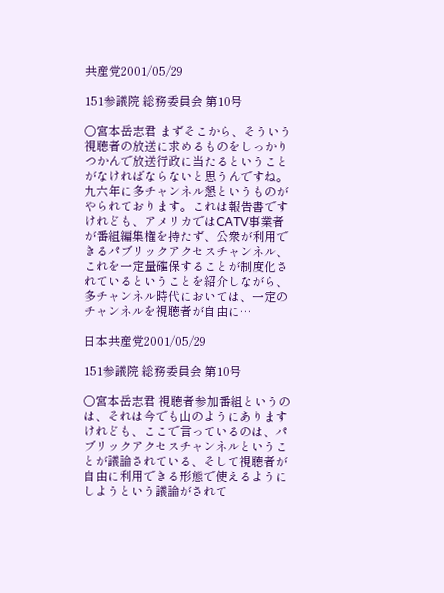共産党2001/05/29

151参議院 総務委員会 第10号

○宮本岳志君 まずそこから、そういう視聴者の放送に求めるものをしっかりつかんで放送行政に当たるということがなければならないと思うんですね。 九六年に多チャンネル懇というものがやられております。これは報告書ですけれども、アメリカではCATV事業者が番組編集権を持たず、公衆が利用できるパブリックアクセスチャンネル、これを一定量確保することが制度化されているということを紹介しながら、多チャンネル時代においては、一定のチャンネルを視聴者が自由に…

日本共産党2001/05/29

151参議院 総務委員会 第10号

○宮本岳志君 視聴者参加番組というのは、それは今でも山のようにありますけれども、ここで言っているのは、パブリックアクセスチャンネルということが議論されている、そして視聴者が自由に利用できる形態で使えるようにしようという議論がされて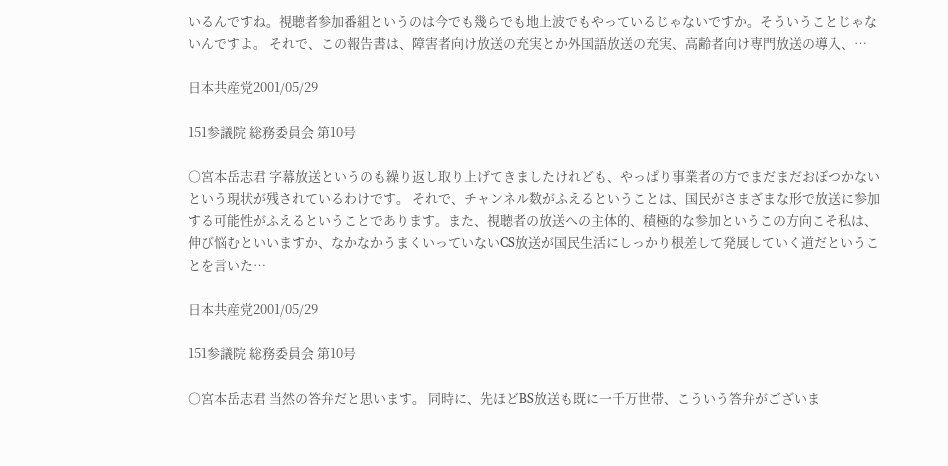いるんですね。視聴者参加番組というのは今でも幾らでも地上波でもやっているじゃないですか。そういうことじゃないんですよ。 それで、この報告書は、障害者向け放送の充実とか外国語放送の充実、高齢者向け専門放送の導入、…

日本共産党2001/05/29

151参議院 総務委員会 第10号

○宮本岳志君 字幕放送というのも繰り返し取り上げてきましたけれども、やっぱり事業者の方でまだまだおぼつかないという現状が残されているわけです。 それで、チャンネル数がふえるということは、国民がさまざまな形で放送に参加する可能性がふえるということであります。また、視聴者の放送への主体的、積極的な参加というこの方向こそ私は、伸び悩むといいますか、なかなかうまくいっていないCS放送が国民生活にしっかり根差して発展していく道だということを言いた…

日本共産党2001/05/29

151参議院 総務委員会 第10号

○宮本岳志君 当然の答弁だと思います。 同時に、先ほどBS放送も既に一千万世帯、こういう答弁がございま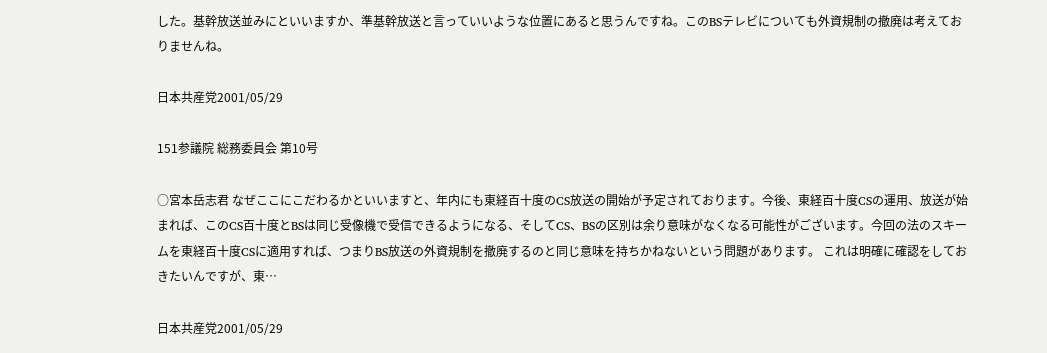した。基幹放送並みにといいますか、準基幹放送と言っていいような位置にあると思うんですね。このBSテレビについても外資規制の撤廃は考えておりませんね。

日本共産党2001/05/29

151参議院 総務委員会 第10号

○宮本岳志君 なぜここにこだわるかといいますと、年内にも東経百十度のCS放送の開始が予定されております。今後、東経百十度CSの運用、放送が始まれば、このCS百十度とBSは同じ受像機で受信できるようになる、そしてCS、BSの区別は余り意味がなくなる可能性がございます。今回の法のスキームを東経百十度CSに適用すれば、つまりBS放送の外資規制を撤廃するのと同じ意味を持ちかねないという問題があります。 これは明確に確認をしておきたいんですが、東…

日本共産党2001/05/29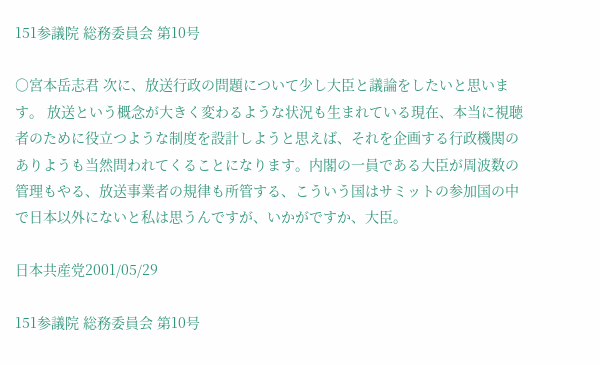151参議院 総務委員会 第10号

○宮本岳志君 次に、放送行政の問題について少し大臣と議論をしたいと思います。 放送という概念が大きく変わるような状況も生まれている現在、本当に視聴者のために役立つような制度を設計しようと思えば、それを企画する行政機関のありようも当然問われてくることになります。内閣の一員である大臣が周波数の管理もやる、放送事業者の規律も所管する、こういう国はサミットの参加国の中で日本以外にないと私は思うんですが、いかがですか、大臣。

日本共産党2001/05/29

151参議院 総務委員会 第10号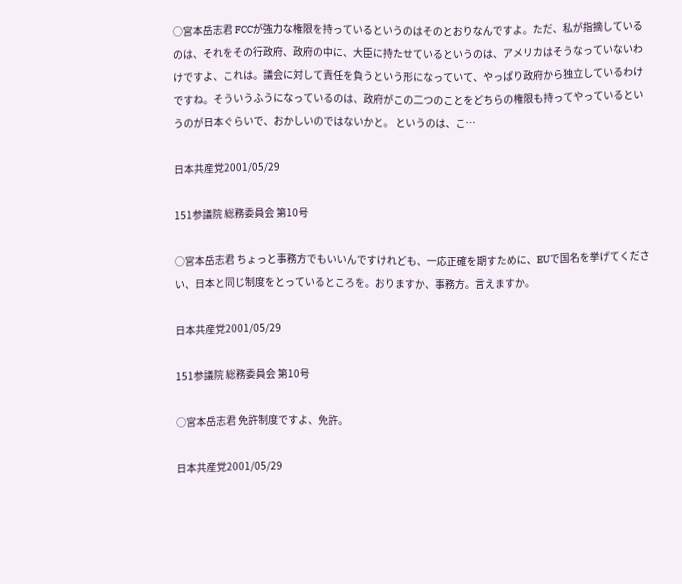○宮本岳志君 FCCが強力な権限を持っているというのはそのとおりなんですよ。ただ、私が指摘しているのは、それをその行政府、政府の中に、大臣に持たせているというのは、アメリカはそうなっていないわけですよ、これは。議会に対して責任を負うという形になっていて、やっぱり政府から独立しているわけですね。そういうふうになっているのは、政府がこの二つのことをどちらの権限も持ってやっているというのが日本ぐらいで、おかしいのではないかと。 というのは、こ…

日本共産党2001/05/29

151参議院 総務委員会 第10号

○宮本岳志君 ちょっと事務方でもいいんですけれども、一応正確を期すために、EUで国名を挙げてください、日本と同じ制度をとっているところを。おりますか、事務方。言えますか。

日本共産党2001/05/29

151参議院 総務委員会 第10号

○宮本岳志君 免許制度ですよ、免許。

日本共産党2001/05/29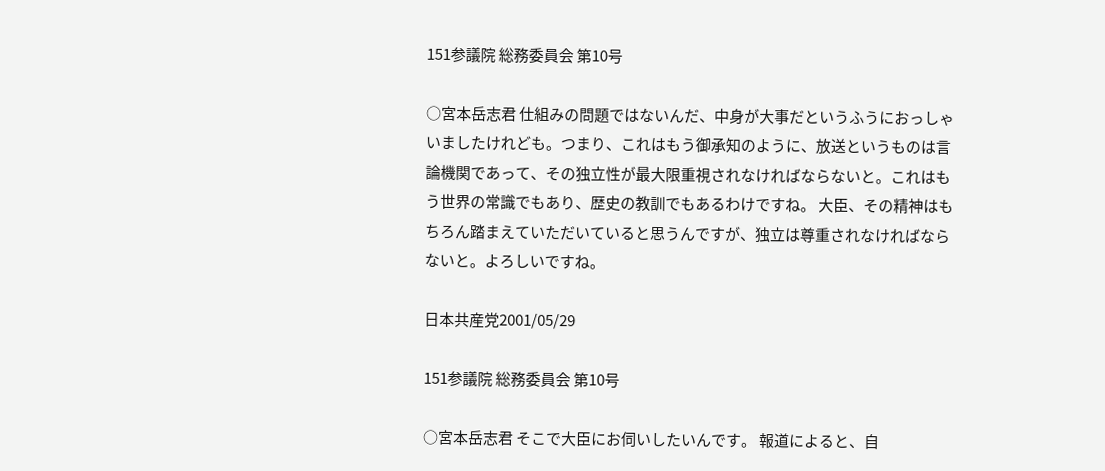151参議院 総務委員会 第10号

○宮本岳志君 仕組みの問題ではないんだ、中身が大事だというふうにおっしゃいましたけれども。つまり、これはもう御承知のように、放送というものは言論機関であって、その独立性が最大限重視されなければならないと。これはもう世界の常識でもあり、歴史の教訓でもあるわけですね。 大臣、その精神はもちろん踏まえていただいていると思うんですが、独立は尊重されなければならないと。よろしいですね。

日本共産党2001/05/29

151参議院 総務委員会 第10号

○宮本岳志君 そこで大臣にお伺いしたいんです。 報道によると、自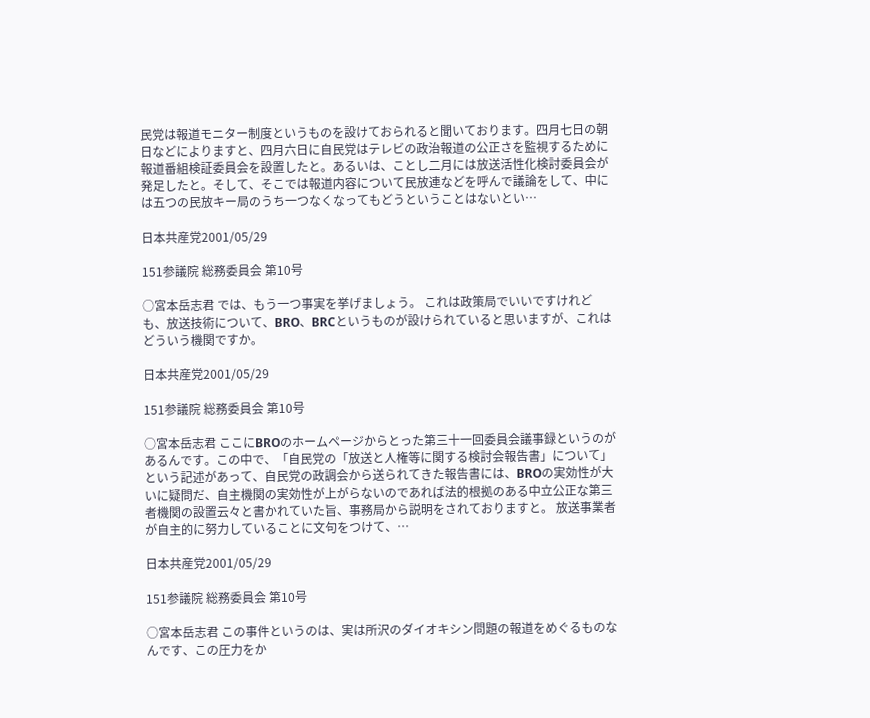民党は報道モニター制度というものを設けておられると聞いております。四月七日の朝日などによりますと、四月六日に自民党はテレビの政治報道の公正さを監視するために報道番組検証委員会を設置したと。あるいは、ことし二月には放送活性化検討委員会が発足したと。そして、そこでは報道内容について民放連などを呼んで議論をして、中には五つの民放キー局のうち一つなくなってもどうということはないとい…

日本共産党2001/05/29

151参議院 総務委員会 第10号

○宮本岳志君 では、もう一つ事実を挙げましょう。 これは政策局でいいですけれども、放送技術について、BRO、BRCというものが設けられていると思いますが、これはどういう機関ですか。

日本共産党2001/05/29

151参議院 総務委員会 第10号

○宮本岳志君 ここにBROのホームページからとった第三十一回委員会議事録というのがあるんです。この中で、「自民党の「放送と人権等に関する検討会報告書」について」という記述があって、自民党の政調会から送られてきた報告書には、BROの実効性が大いに疑問だ、自主機関の実効性が上がらないのであれば法的根拠のある中立公正な第三者機関の設置云々と書かれていた旨、事務局から説明をされておりますと。 放送事業者が自主的に努力していることに文句をつけて、…

日本共産党2001/05/29

151参議院 総務委員会 第10号

○宮本岳志君 この事件というのは、実は所沢のダイオキシン問題の報道をめぐるものなんです、この圧力をか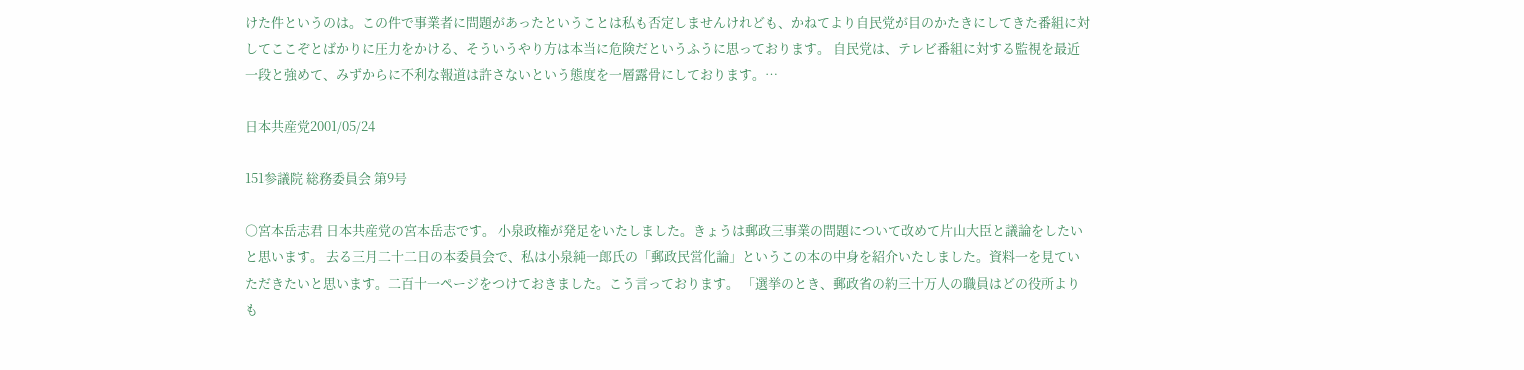けた件というのは。この件で事業者に問題があったということは私も否定しませんけれども、かねてより自民党が目のかたきにしてきた番組に対してここぞとばかりに圧力をかける、そういうやり方は本当に危険だというふうに思っております。 自民党は、テレビ番組に対する監視を最近一段と強めて、みずからに不利な報道は許さないという態度を一層露骨にしております。…

日本共産党2001/05/24

151参議院 総務委員会 第9号

○宮本岳志君 日本共産党の宮本岳志です。 小泉政権が発足をいたしました。きょうは郵政三事業の問題について改めて片山大臣と議論をしたいと思います。 去る三月二十二日の本委員会で、私は小泉純一郎氏の「郵政民営化論」というこの本の中身を紹介いたしました。資料一を見ていただきたいと思います。二百十一ページをつけておきました。こう言っております。 「選挙のとき、郵政省の約三十万人の職員はどの役所よりも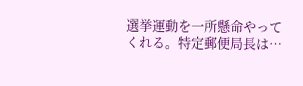選挙運動を一所懸命やってくれる。特定郵便局長は…